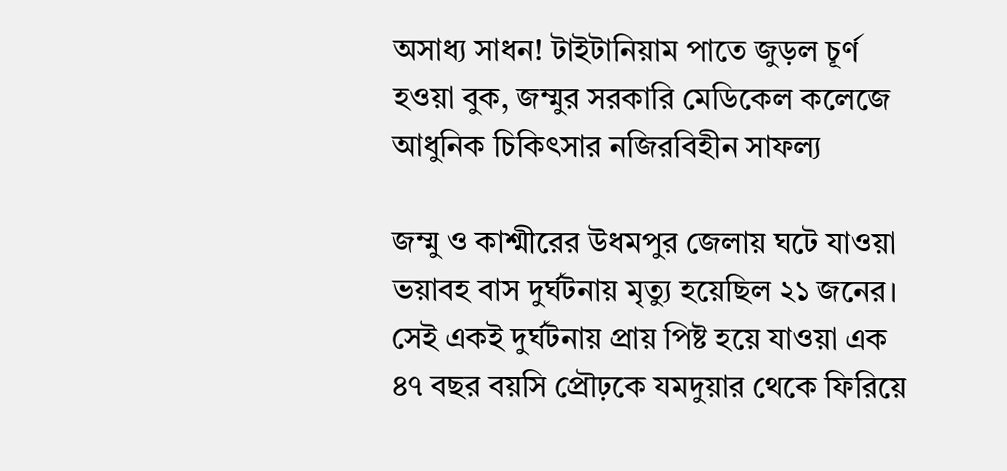অসাধ্য সাধন! টাইটানিয়াম পাতে জুড়ল চূর্ণ হওয়া বুক, জম্মুর সরকারি মেডিকেল কলেজে আধুনিক চিকিৎসার নজিরবিহীন সাফল্য

জম্মু ও কাশ্মীরের উধমপুর জেলায় ঘটে যাওয়া ভয়াবহ বাস দুর্ঘটনায় মৃত্যু হয়েছিল ২১ জনের। সেই একই দুর্ঘটনায় প্রায় পিষ্ট হয়ে যাওয়া এক ৪৭ বছর বয়সি প্রৌঢ়কে যমদুয়ার থেকে ফিরিয়ে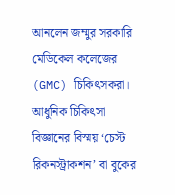আনলেন জম্মুর সরকারি মেডিকেল কলেজের (GMC) চিকিৎসকরা। আধুনিক চিকিৎসা বিজ্ঞানের বিস্ময় ‘চেস্ট রিকনস্ট্রাকশন’ বা বুকের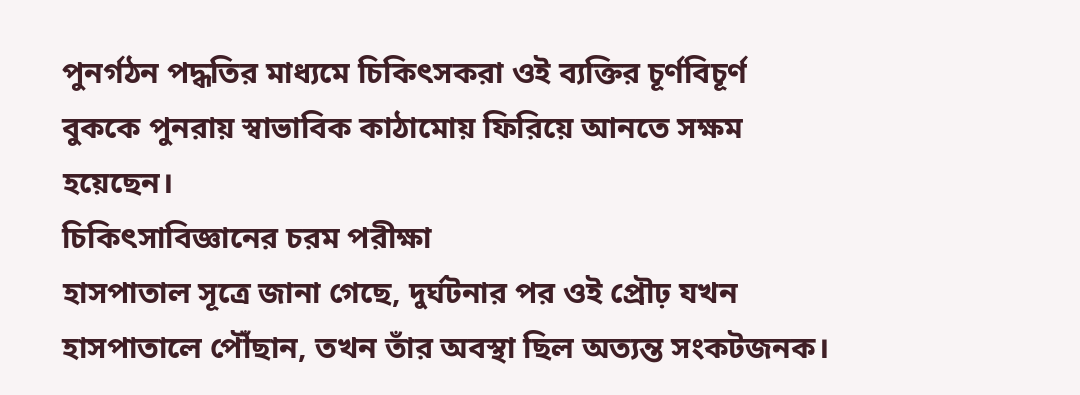পুনর্গঠন পদ্ধতির মাধ্যমে চিকিৎসকরা ওই ব্যক্তির চূর্ণবিচূর্ণ বুককে পুনরায় স্বাভাবিক কাঠামোয় ফিরিয়ে আনতে সক্ষম হয়েছেন।
চিকিৎসাবিজ্ঞানের চরম পরীক্ষা
হাসপাতাল সূত্রে জানা গেছে, দুর্ঘটনার পর ওই প্রৌঢ় যখন হাসপাতালে পৌঁছান, তখন তাঁর অবস্থা ছিল অত্যন্ত সংকটজনক।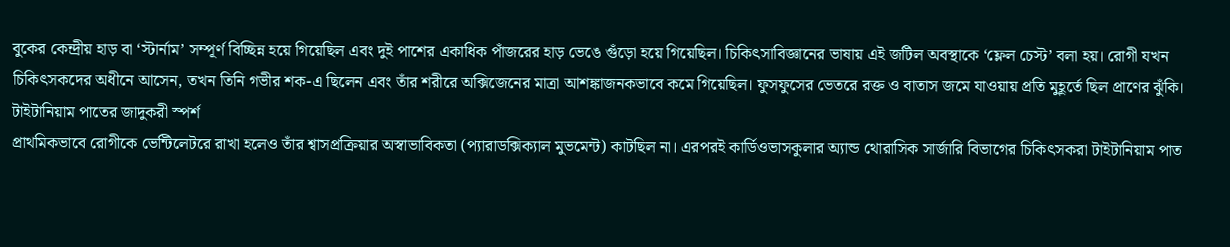বুকের কেন্দ্রীয় হাড় বা ‘স্টার্নাম’ সম্পূর্ণ বিচ্ছিন্ন হয়ে গিয়েছিল এবং দুই পাশের একাধিক পাঁজরের হাড় ভেঙে গুঁড়ো হয়ে গিয়েছিল। চিকিৎসাবিজ্ঞানের ভাষায় এই জটিল অবস্থাকে ‘ফ্লেল চেস্ট’ বলা হয়। রোগী যখন চিকিৎসকদের অধীনে আসেন, তখন তিনি গভীর শক-এ ছিলেন এবং তাঁর শরীরে অক্সিজেনের মাত্রা আশঙ্কাজনকভাবে কমে গিয়েছিল। ফুসফুসের ভেতরে রক্ত ও বাতাস জমে যাওয়ায় প্রতি মুহূর্তে ছিল প্রাণের ঝুঁকি।
টাইটানিয়াম পাতের জাদুকরী স্পর্শ
প্রাথমিকভাবে রোগীকে ভেন্টিলেটরে রাখা হলেও তাঁর শ্বাসপ্রক্রিয়ার অস্বাভাবিকতা (প্যারাডক্সিক্যাল মুভমেন্ট) কাটছিল না। এরপরই কার্ডিওভাসকুলার অ্যান্ড থোরাসিক সার্জারি বিভাগের চিকিৎসকরা টাইটানিয়াম পাত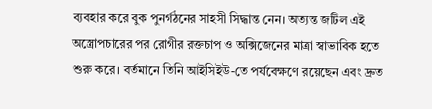ব্যবহার করে বুক পুনর্গঠনের সাহসী সিদ্ধান্ত নেন। অত্যন্ত জটিল এই অস্ত্রোপচারের পর রোগীর রক্তচাপ ও অক্সিজেনের মাত্রা স্বাভাবিক হতে শুরু করে। বর্তমানে তিনি আইসিইউ-তে পর্যবেক্ষণে রয়েছেন এবং দ্রুত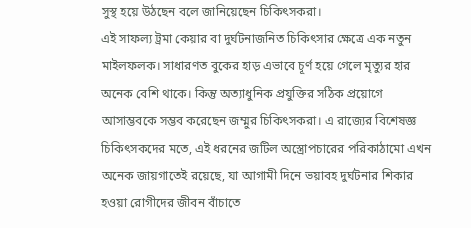সুস্থ হয়ে উঠছেন বলে জানিয়েছেন চিকিৎসকরা।
এই সাফল্য ট্রমা কেয়ার বা দুর্ঘটনাজনিত চিকিৎসার ক্ষেত্রে এক নতুন মাইলফলক। সাধারণত বুকের হাড় এভাবে চূর্ণ হয়ে গেলে মৃত্যুর হার অনেক বেশি থাকে। কিন্তু অত্যাধুনিক প্রযুক্তির সঠিক প্রয়োগে আসাম্ভবকে সম্ভব করেছেন জম্মুর চিকিৎসকরা। এ রাজ্যের বিশেষজ্ঞ চিকিৎসকদের মতে, এই ধরনের জটিল অস্ত্রোপচারের পরিকাঠামো এখন অনেক জায়গাতেই রয়েছে, যা আগামী দিনে ভয়াবহ দুর্ঘটনার শিকার হওয়া রোগীদের জীবন বাঁচাতে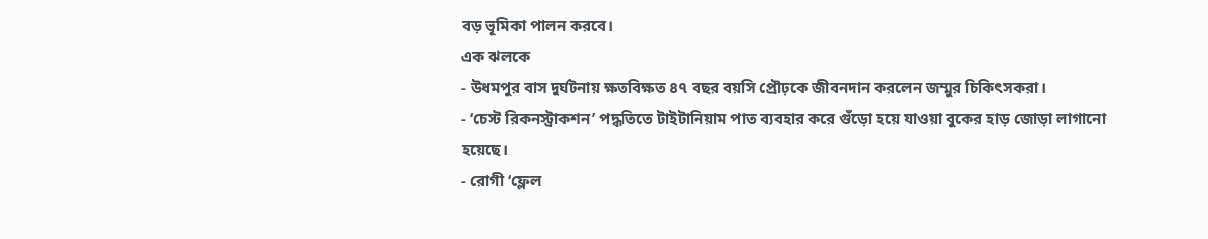বড় ভূমিকা পালন করবে।
এক ঝলকে
- উধমপুর বাস দুর্ঘটনায় ক্ষতবিক্ষত ৪৭ বছর বয়সি প্রৌঢ়কে জীবনদান করলেন জম্মুর চিকিৎসকরা।
- ‘চেস্ট রিকনস্ট্রাকশন’ পদ্ধতিতে টাইটানিয়াম পাত ব্যবহার করে গুঁড়ো হয়ে যাওয়া বুকের হাড় জোড়া লাগানো হয়েছে।
- রোগী ‘ফ্লেল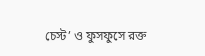চেস্ট’ ও ফুসফুসে রক্ত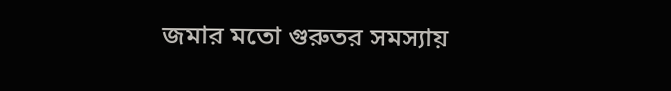জমার মতো গুরুতর সমস্যায়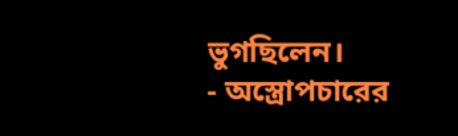ভুগছিলেন।
- অস্ত্রোপচারের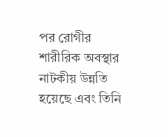পর রোগীর শারীরিক অবস্থার নাটকীয় উন্নতি হয়েছে এবং তিনি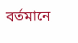বর্তমানে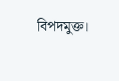বিপদমুক্ত।